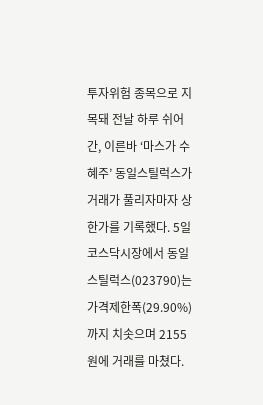투자위험 종목으로 지목돼 전날 하루 쉬어간, 이른바 ‘마스가 수혜주’ 동일스틸럭스가 거래가 풀리자마자 상한가를 기록했다. 5일 코스닥시장에서 동일스틸럭스(023790)는 가격제한폭(29.90%)까지 치솟으며 2155원에 거래를 마쳤다.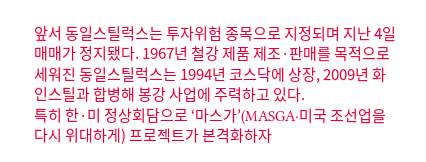앞서 동일스틸럭스는 투자위험 종목으로 지정되며 지난 4일 매매가 정지됐다. 1967년 철강 제품 제조·판매를 목적으로 세워진 동일스틸럭스는 1994년 코스닥에 상장, 2009년 화인스틸과 합병해 봉강 사업에 주력하고 있다.
특히 한·미 정상회담으로 ‘마스가’(MASGA·미국 조선업을 다시 위대하게) 프로젝트가 본격화하자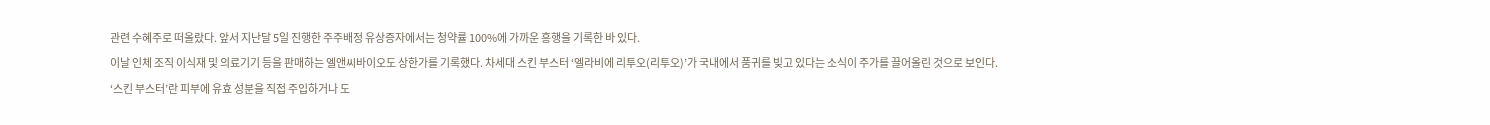관련 수혜주로 떠올랐다. 앞서 지난달 5일 진행한 주주배정 유상증자에서는 청약률 100%에 가까운 흥행을 기록한 바 있다.
이날 인체 조직 이식재 및 의료기기 등을 판매하는 엘앤씨바이오도 상한가를 기록했다. 차세대 스킨 부스터 ‘엘라비에 리투오(리투오)’가 국내에서 품귀를 빚고 있다는 소식이 주가를 끌어올린 것으로 보인다.
‘스킨 부스터’란 피부에 유효 성분을 직접 주입하거나 도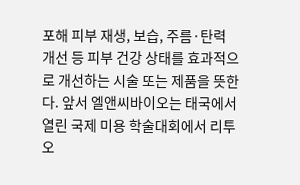포해 피부 재생, 보습, 주름·탄력 개선 등 피부 건강 상태를 효과적으로 개선하는 시술 또는 제품을 뜻한다. 앞서 엘앤씨바이오는 태국에서 열린 국제 미용 학술대회에서 리투오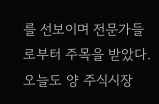를 선보이며 전문가들로부터 주목을 받았다.
오늘도 양 주식시장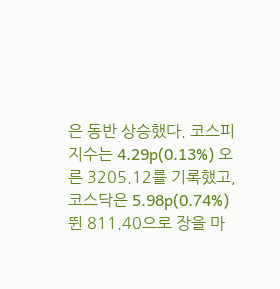은 동반 상승했다. 코스피지수는 4.29p(0.13%) 오른 3205.12를 기록했고, 코스닥은 5.98p(0.74%) 뛴 811.40으로 장을 마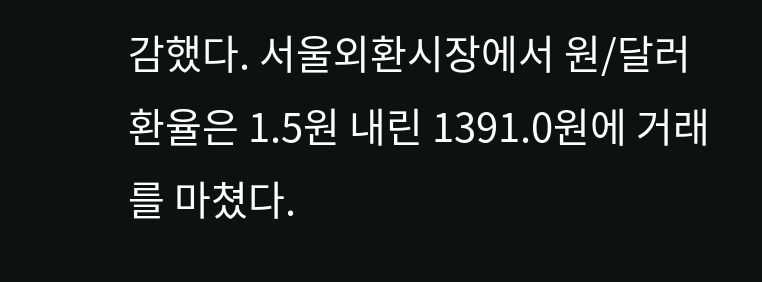감했다. 서울외환시장에서 원/달러 환율은 1.5원 내린 1391.0원에 거래를 마쳤다.